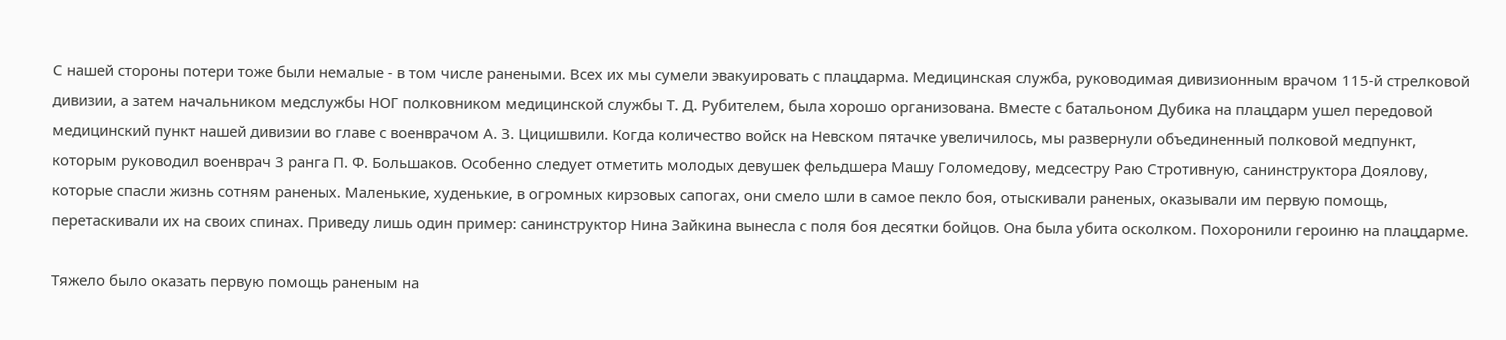С нашей стороны потери тоже были немалые - в том числе ранеными. Всех их мы сумели эвакуировать с плацдарма. Медицинская служба, руководимая дивизионным врачом 115-й стрелковой дивизии, а затем начальником медслужбы НОГ полковником медицинской службы Т. Д. Рубителем, была хорошо организована. Вместе с батальоном Дубика на плацдарм ушел передовой медицинский пункт нашей дивизии во главе с военврачом А. З. Цицишвили. Когда количество войск на Невском пятачке увеличилось, мы развернули объединенный полковой медпункт, которым руководил военврач 3 ранга П. Ф. Большаков. Особенно следует отметить молодых девушек фельдшера Машу Голомедову, медсестру Раю Стротивную, санинструктора Доялову, которые спасли жизнь сотням раненых. Маленькие, худенькие, в огромных кирзовых сапогах, они смело шли в самое пекло боя, отыскивали раненых, оказывали им первую помощь, перетаскивали их на своих спинах. Приведу лишь один пример: санинструктор Нина Зайкина вынесла с поля боя десятки бойцов. Она была убита осколком. Похоронили героиню на плацдарме.

Тяжело было оказать первую помощь раненым на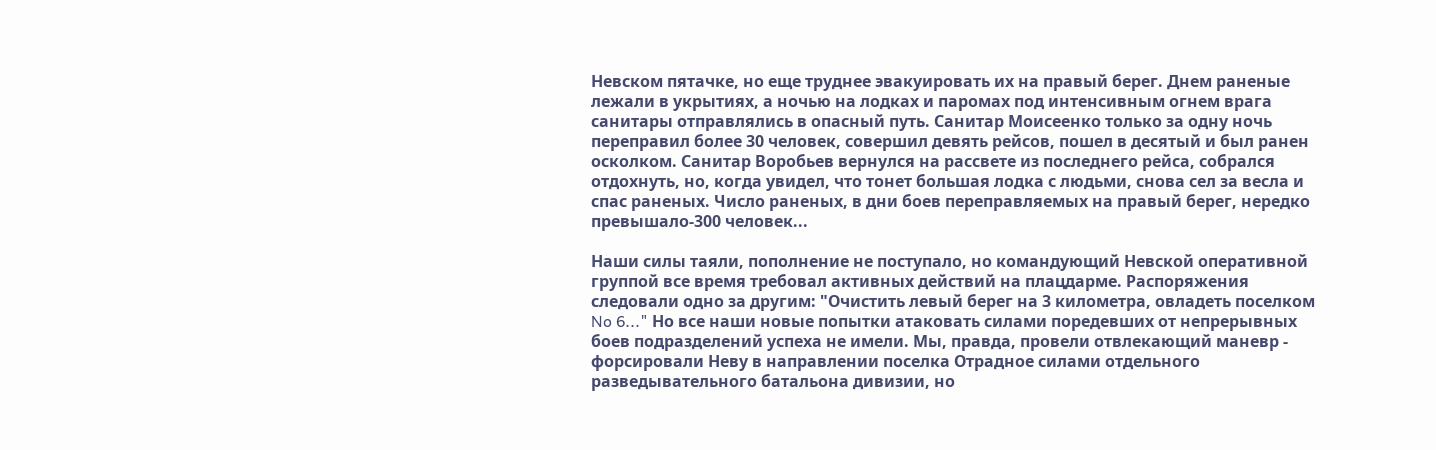Невском пятачке, но еще труднее эвакуировать их на правый берег. Днем раненые лежали в укрытиях, а ночью на лодках и паромах под интенсивным огнем врага санитары отправлялись в опасный путь. Санитар Моисеенко только за одну ночь переправил более 30 человек, совершил девять рейсов, пошел в десятый и был ранен осколком. Санитар Воробьев вернулся на рассвете из последнего рейса, собрался отдохнуть, но, когда увидел, что тонет большая лодка с людьми, снова сел за весла и спас раненых. Число раненых, в дни боев переправляемых на правый берег, нередко превышало-300 человек...

Наши силы таяли, пополнение не поступало, но командующий Невской оперативной группой все время требовал активных действий на плацдарме. Распоряжения следовали одно за другим: "Очистить левый берег на 3 километра, овладеть поселком No 6..." Но все наши новые попытки атаковать силами поредевших от непрерывных боев подразделений успеха не имели. Мы, правда, провели отвлекающий маневр - форсировали Неву в направлении поселка Отрадное силами отдельного разведывательного батальона дивизии, но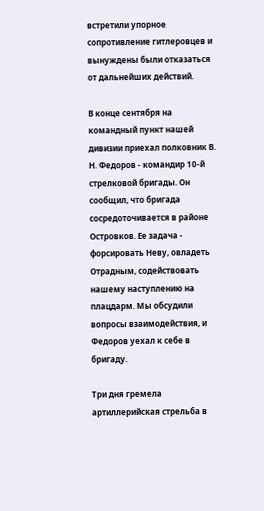встретили упорное сопротивление гитлеровцев и вынуждены были отказаться от дальнейших действий.

В конце сентября на командный пункт нашей дивизии приехал полковник В. Н. Федоров - командир 10-й стрелковой бригады. Он сообщил, что бригада сосредоточивается в районе Островков. Ее задача - форсировать Неву, овладеть Отрадным, содействовать нашему наступлению на плацдарм. Мы обсудили вопросы взаимодействия, и Федоров уехал к себе в бригаду.

Три дня гремела артиллерийская стрельба в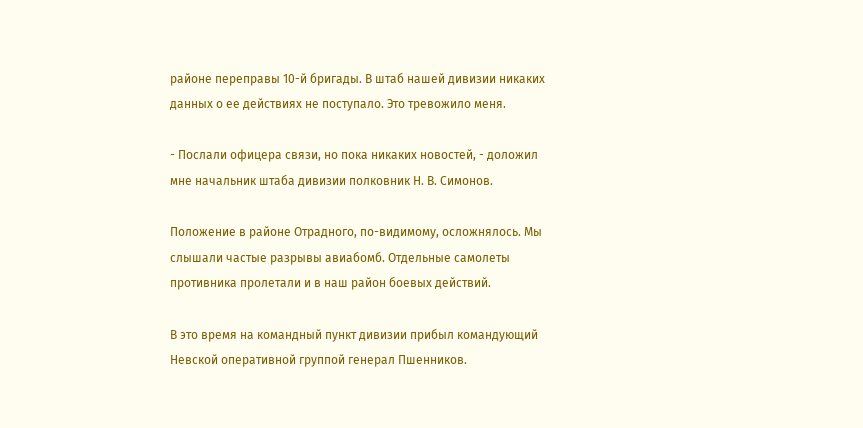районе переправы 10-й бригады. В штаб нашей дивизии никаких данных о ее действиях не поступало. Это тревожило меня.

- Послали офицера связи, но пока никаких новостей, - доложил мне начальник штаба дивизии полковник Н. В. Симонов.

Положение в районе Отрадного, по-видимому, осложнялось. Мы слышали частые разрывы авиабомб. Отдельные самолеты противника пролетали и в наш район боевых действий.

В это время на командный пункт дивизии прибыл командующий Невской оперативной группой генерал Пшенников.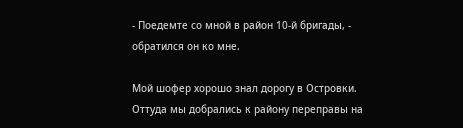- Поедемте со мной в район 10-й бригады, - обратился он ко мне.

Мой шофер хорошо знал дорогу в Островки. Оттуда мы добрались к району переправы на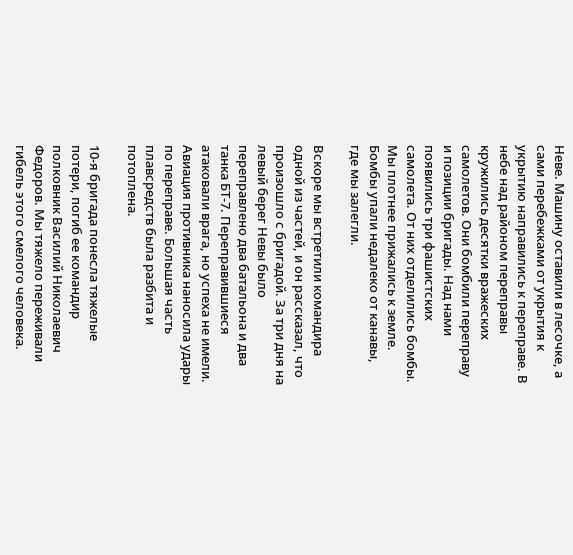Неве. Машину оставили в лесочке, а сами перебежками от укрытия к укрытию направились к переправе. В небе над районом переправы кружились десятки вражеских самолетов. Они бомбили переправу и позиции бригады. Над нами появились три фашистских самолета. От них отделились бомбы. Мы плотнее прижались к земле. Бомбы упали недалеко от канавы, где мы залегли.

Вскоре мы встретили командира одной из частей, и он рассказал, что произошло с бригадой. За три дня на левый берег Невы было переправлено два батальона и два танка БТ-7. Переправившиеся атаковали врага, но успеха не имели. Авиация противника наносила удары по переправе. Большая часть плавсредств была разбита и потоплена.

10-я бригада понесла тяжелые потери, погиб ее командир полковник Василий Николаевич Федоров. Мы тяжело переживали гибель этого смелого человека.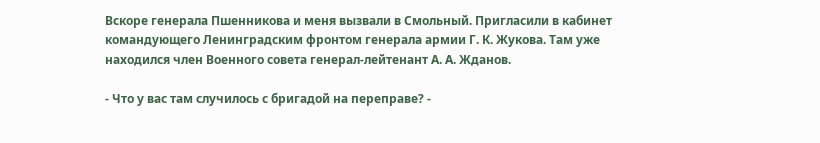Вскоре генерала Пшенникова и меня вызвали в Смольный. Пригласили в кабинет командующего Ленинградским фронтом генерала армии Г. К. Жукова. Там уже находился член Военного совета генерал-лейтенант А. А. Жданов.

- Что у вас там случилось с бригадой на переправе? -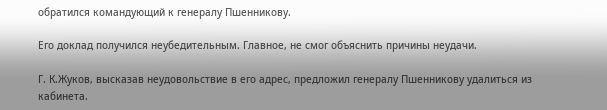обратился командующий к генералу Пшенникову.

Его доклад получился неубедительным. Главное, не смог объяснить причины неудачи.

Г. К.Жуков, высказав неудовольствие в его адрес, предложил генералу Пшенникову удалиться из кабинета.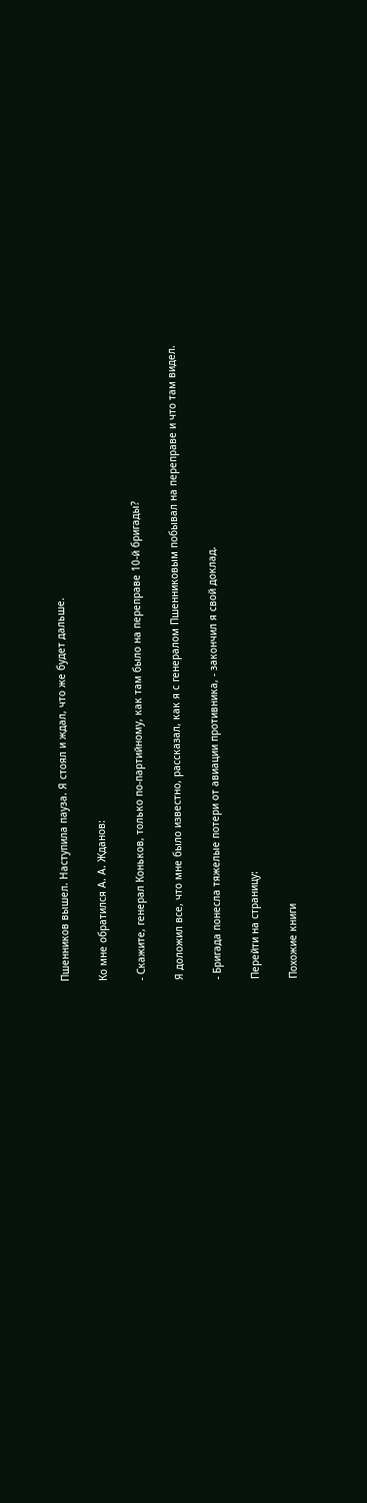Пшенников вышел. Наступила пауза. Я стоял и ждал, что же будет дальше.

Ко мне обратился А. А. Жданов:

- Скажите, генерал Коньков, только по-партийному, как там было на переправе 10-й бригады?

Я доложил все, что мне было известно, рассказал, как я с генералом Пшенниковым побывал на переправе и что там видел.

- Бригада понесла тяжелые потери от авиации противника, - закончил я свой доклад.

Перейти на страницу:

Похожие книги